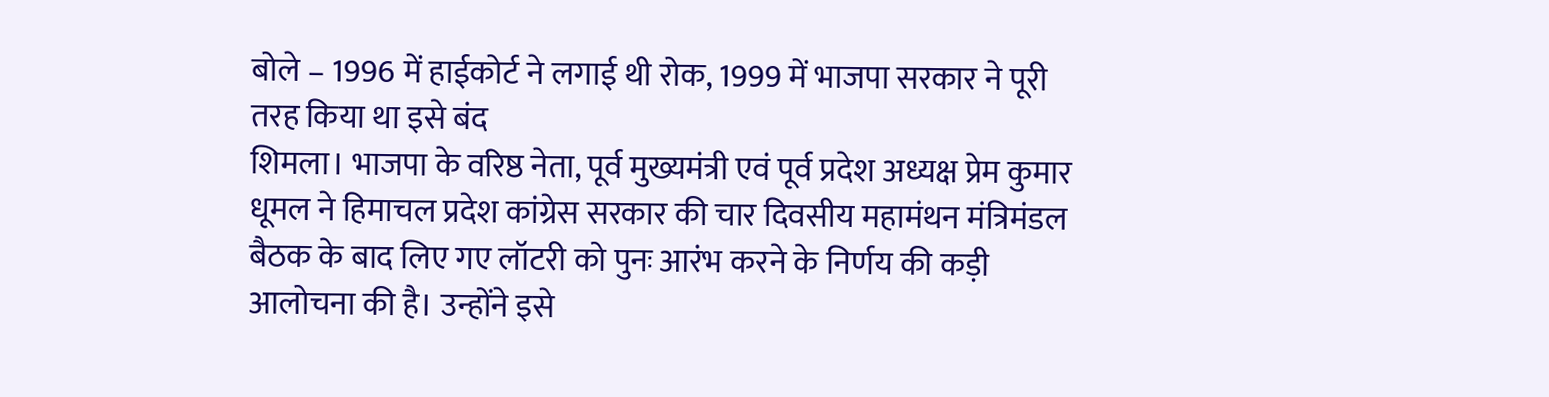बोले – 1996 में हाईकोर्ट ने लगाई थी रोक, 1999 में भाजपा सरकार ने पूरी तरह किया था इसे बंद
शिमला। भाजपा के वरिष्ठ नेता, पूर्व मुख्यमंत्री एवं पूर्व प्रदेश अध्यक्ष प्रेम कुमार धूमल ने हिमाचल प्रदेश कांग्रेस सरकार की चार दिवसीय महामंथन मंत्रिमंडल बैठक के बाद लिए गए लॉटरी को पुनः आरंभ करने के निर्णय की कड़ी आलोचना की है। उन्होंने इसे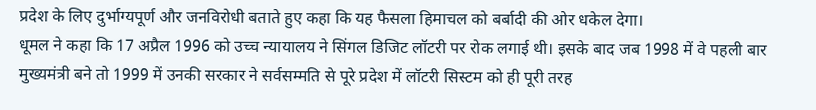प्रदेश के लिए दुर्भाग्यपूर्ण और जनविरोधी बताते हुए कहा कि यह फैसला हिमाचल को बर्बादी की ओर धकेल देगा।
धूमल ने कहा कि 17 अप्रैल 1996 को उच्च न्यायालय ने सिंगल डिजिट लॉटरी पर रोक लगाई थी। इसके बाद जब 1998 में वे पहली बार मुख्यमंत्री बने तो 1999 में उनकी सरकार ने सर्वसम्मति से पूरे प्रदेश में लॉटरी सिस्टम को ही पूरी तरह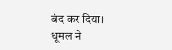बंद कर दिया।
धूमल ने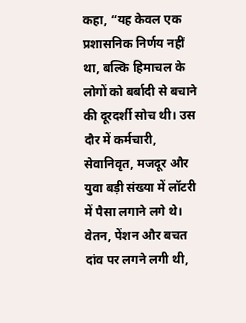कहा, “यह केवल एक प्रशासनिक निर्णय नहीं था, बल्कि हिमाचल के लोगों को बर्बादी से बचाने की दूरदर्शी सोच थी। उस दौर में कर्मचारी, सेवानिवृत, मजदूर और युवा बड़ी संख्या में लॉटरी में पैसा लगाने लगे थे। वेतन, पेंशन और बचत दांव पर लगने लगी थी,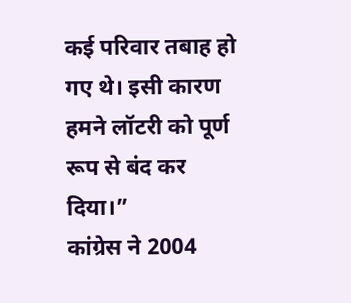कई परिवार तबाह हो गए थे। इसी कारण हमने लॉटरी को पूर्ण रूप से बंद कर दिया।”
कांग्रेस ने 2004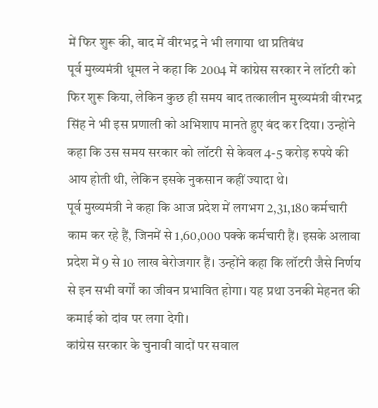में फिर शुरू की, बाद में वीरभद्र ने भी लगाया था प्रतिबंध
पूर्व मुख्यमंत्री धूमल ने कहा कि 2004 में कांग्रेस सरकार ने लॉटरी को फिर शुरू किया, लेकिन कुछ ही समय बाद तत्कालीन मुख्यमंत्री वीरभद्र सिंह ने भी इस प्रणाली को अभिशाप मानते हुए बंद कर दिया। उन्होंने कहा कि उस समय सरकार को लॉटरी से केवल 4-5 करोड़ रुपये की आय होती थी, लेकिन इसके नुकसान कहीं ज्यादा थे।
पूर्व मुख्यमंत्री ने कहा कि आज प्रदेश में लगभग 2,31,180 कर्मचारी काम कर रहे हैं, जिनमें से 1,60,000 पक्के कर्मचारी हैं। इसके अलावा प्रदेश में 9 से 10 लाख बेरोजगार हैं। उन्होंने कहा कि लॉटरी जैसे निर्णय से इन सभी वर्गों का जीवन प्रभावित होगा। यह प्रथा उनकी मेहनत की कमाई को दांव पर लगा देगी।
कांग्रेस सरकार के चुनावी वादों पर सवाल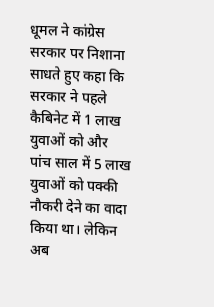धूमल ने कांग्रेस सरकार पर निशाना साधते हुए कहा कि सरकार ने पहले कैबिनेट में 1 लाख युवाओं को और पांच साल में 5 लाख युवाओं को पक्की नौकरी देने का वादा किया था। लेकिन अब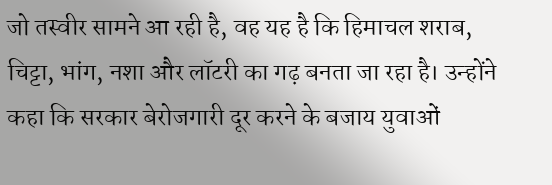जो तस्वीर सामने आ रही है, वह यह है कि हिमाचल शराब, चिट्टा, भांग, नशा और लॉटरी का गढ़ बनता जा रहा है। उन्होंने कहा कि सरकार बेरोजगारी दूर करने के बजाय युवाओं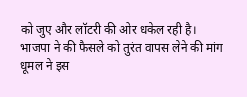को जुए और लॉटरी की ओर धकेल रही है।
भाजपा ने की फैसले को तुरंत वापस लेने की मांग
धूमल ने इस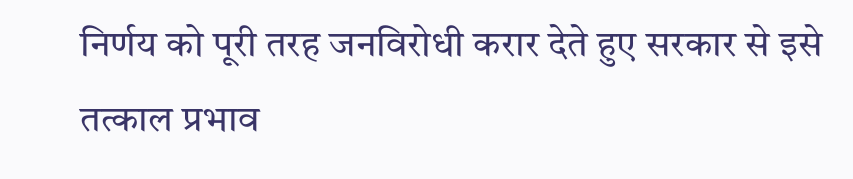निर्णय को पूरी तरह जनविरोधी करार देते हुए सरकार से इसे तत्काल प्रभाव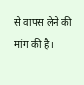से वापस लेने की मांग की है।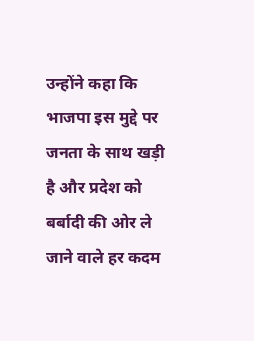उन्होंने कहा कि भाजपा इस मुद्दे पर जनता के साथ खड़ी है और प्रदेश को बर्बादी की ओर ले जाने वाले हर कदम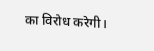का विरोध करेगी।